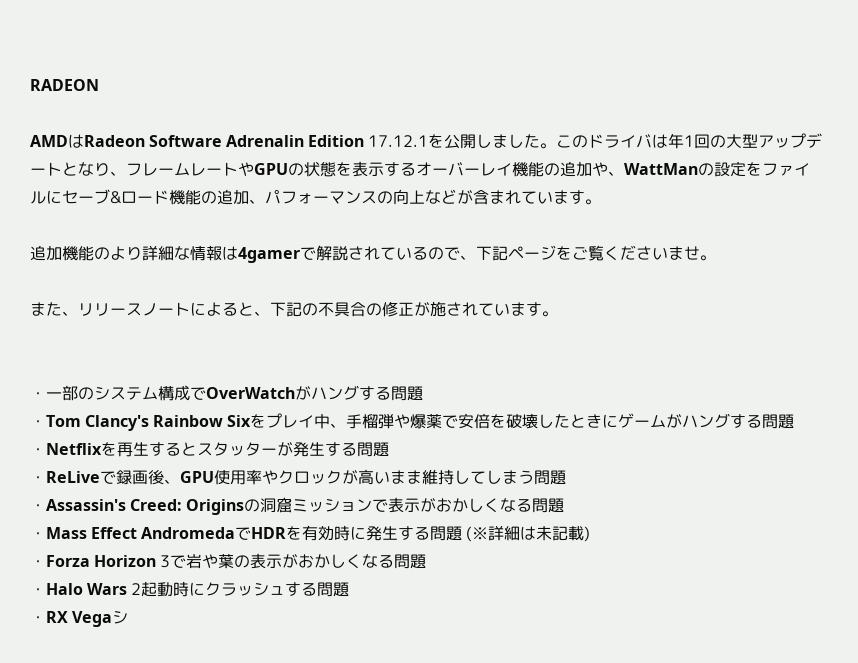RADEON

AMDはRadeon Software Adrenalin Edition 17.12.1を公開しました。このドライバは年1回の大型アップデートとなり、フレームレートやGPUの状態を表示するオーバーレイ機能の追加や、WattManの設定をファイルにセーブ&ロード機能の追加、パフォーマンスの向上などが含まれています。

追加機能のより詳細な情報は4gamerで解説されているので、下記ページをご覧くださいませ。

また、リリースノートによると、下記の不具合の修正が施されています。


・一部のシステム構成でOverWatchがハングする問題
・Tom Clancy's Rainbow Sixをプレイ中、手榴弾や爆薬で安倍を破壊したときにゲームがハングする問題
・Netflixを再生するとスタッターが発生する問題
・ReLiveで録画後、GPU使用率やクロックが高いまま維持してしまう問題
・Assassin's Creed: Originsの洞窟ミッションで表示がおかしくなる問題
・Mass Effect AndromedaでHDRを有効時に発生する問題 (※詳細は未記載)
・Forza Horizon 3で岩や葉の表示がおかしくなる問題
・Halo Wars 2起動時にクラッシュする問題
・RX Vegaシ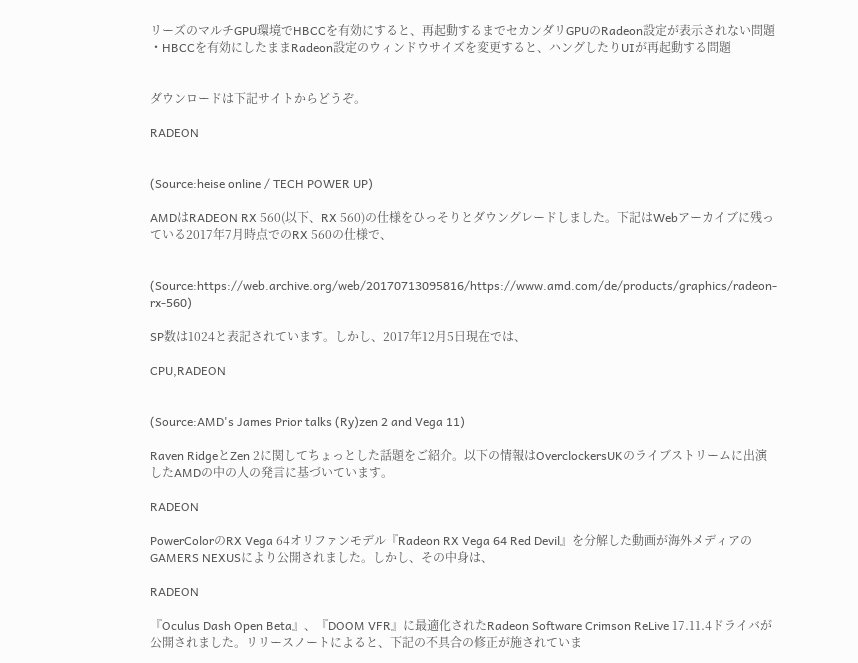リーズのマルチGPU環境でHBCCを有効にすると、再起動するまでセカンダリGPUのRadeon設定が表示されない問題
・HBCCを有効にしたままRadeon設定のウィンドウサイズを変更すると、ハングしたりUIが再起動する問題


ダウンロードは下記サイトからどうぞ。

RADEON


(Source:heise online / TECH POWER UP)

AMDはRADEON RX 560(以下、RX 560)の仕様をひっそりとダウングレードしました。下記はWebアーカイブに残っている2017年7月時点でのRX 560の仕様で、


(Source:https://web.archive.org/web/20170713095816/https://www.amd.com/de/products/graphics/radeon-rx-560)

SP数は1024と表記されています。しかし、2017年12月5日現在では、

CPU,RADEON


(Source:AMD's James Prior talks (Ry)zen 2 and Vega 11)

Raven RidgeとZen 2に関してちょっとした話題をご紹介。以下の情報はOverclockersUKのライブストリームに出演したAMDの中の人の発言に基づいています。

RADEON

PowerColorのRX Vega 64オリファンモデル『Radeon RX Vega 64 Red Devil』を分解した動画が海外メディアのGAMERS NEXUSにより公開されました。しかし、その中身は、

RADEON

『Oculus Dash Open Beta』、『DOOM VFR』に最適化されたRadeon Software Crimson ReLive 17.11.4ドライバが公開されました。リリースノートによると、下記の不具合の修正が施されていま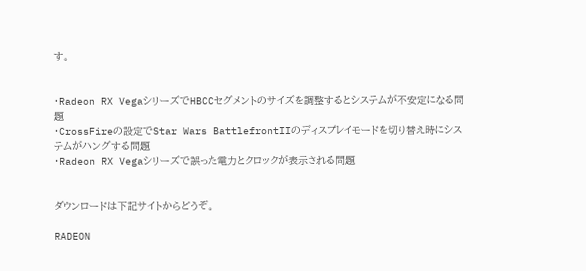す。


・Radeon RX VegaシリーズでHBCCセグメントのサイズを調整するとシステムが不安定になる問題
・CrossFireの設定でStar Wars BattlefrontIIのディスプレイモードを切り替え時にシステムがハングする問題
・Radeon RX Vegaシリーズで誤った電力とクロックが表示される問題


ダウンロードは下記サイトからどうぞ。

RADEON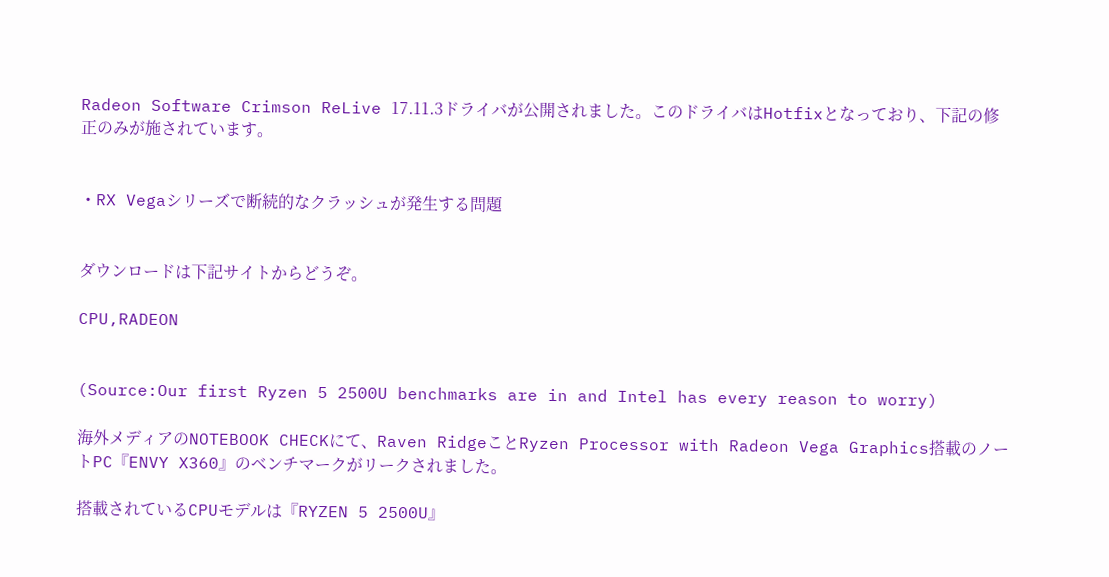Radeon Software Crimson ReLive 17.11.3ドライバが公開されました。このドライバはHotfixとなっており、下記の修正のみが施されています。


・RX Vegaシリーズで断続的なクラッシュが発生する問題


ダウンロードは下記サイトからどうぞ。

CPU,RADEON


(Source:Our first Ryzen 5 2500U benchmarks are in and Intel has every reason to worry)

海外メディアのNOTEBOOK CHECKにて、Raven RidgeことRyzen Processor with Radeon Vega Graphics搭載のノートPC『ENVY X360』のベンチマークがリークされました。

搭載されているCPUモデルは『RYZEN 5 2500U』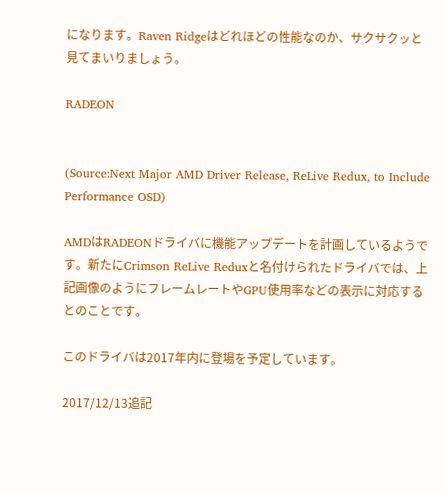になります。Raven Ridgeはどれほどの性能なのか、サクサクッと見てまいりましょう。

RADEON


(Source:Next Major AMD Driver Release, ReLive Redux, to Include Performance OSD)

AMDはRADEONドライバに機能アップデートを計画しているようです。新たにCrimson ReLive Reduxと名付けられたドライバでは、上記画像のようにフレームレートやGPU使用率などの表示に対応するとのことです。

このドライバは2017年内に登場を予定しています。

2017/12/13追記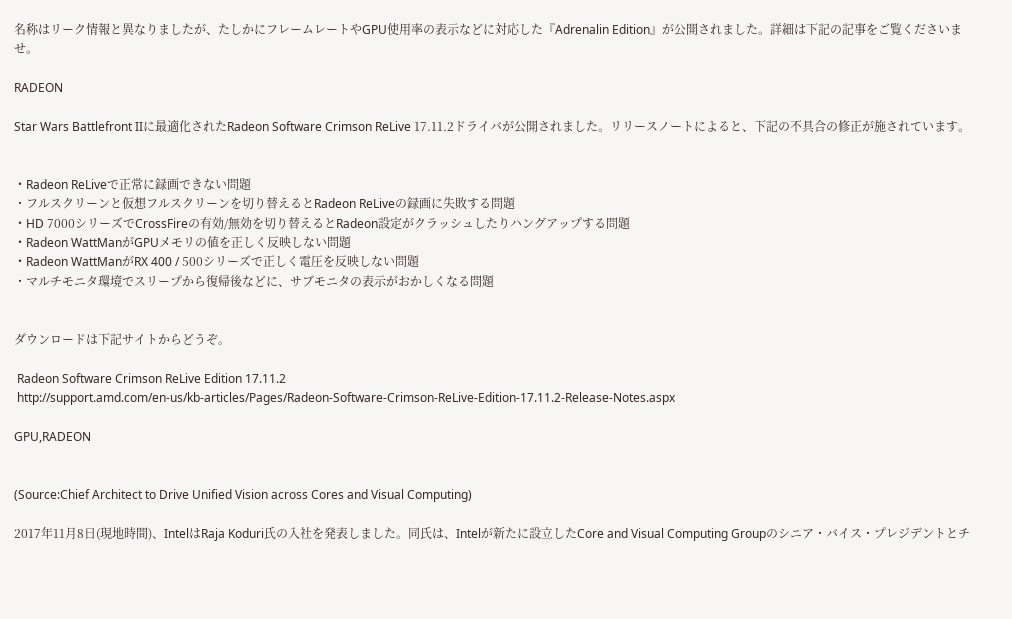名称はリーク情報と異なりましたが、たしかにフレームレートやGPU使用率の表示などに対応した『Adrenalin Edition』が公開されました。詳細は下記の記事をご覧くださいませ。

RADEON

Star Wars Battlefront IIに最適化されたRadeon Software Crimson ReLive 17.11.2ドライバが公開されました。リリースノートによると、下記の不具合の修正が施されています。


・Radeon ReLiveで正常に録画できない問題
・フルスクリーンと仮想フルスクリーンを切り替えるとRadeon ReLiveの録画に失敗する問題
・HD 7000シリーズでCrossFireの有効/無効を切り替えるとRadeon設定がクラッシュしたりハングアップする問題
・Radeon WattManがGPUメモリの値を正しく反映しない問題
・Radeon WattManがRX 400 / 500シリーズで正しく電圧を反映しない問題
・マルチモニタ環境でスリープから復帰後などに、サブモニタの表示がおかしくなる問題


ダウンロードは下記サイトからどうぞ。

 Radeon Software Crimson ReLive Edition 17.11.2
 http://support.amd.com/en-us/kb-articles/Pages/Radeon-Software-Crimson-ReLive-Edition-17.11.2-Release-Notes.aspx

GPU,RADEON


(Source:Chief Architect to Drive Unified Vision across Cores and Visual Computing)

2017年11月8日(現地時間)、IntelはRaja Koduri氏の入社を発表しました。同氏は、Intelが新たに設立したCore and Visual Computing Groupのシニア・バイス・プレジデントとチ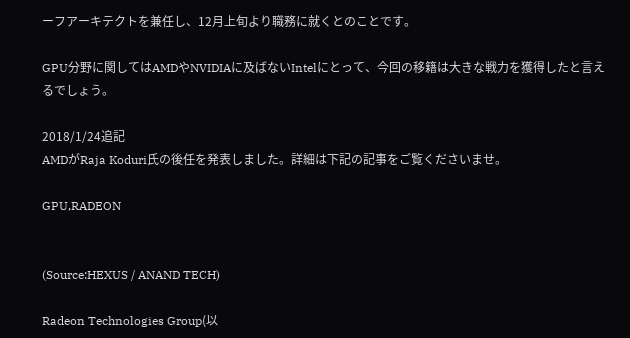ーフアーキテクトを兼任し、12月上旬より職務に就くとのことです。

GPU分野に関してはAMDやNVIDIAに及ばないIntelにとって、今回の移籍は大きな戦力を獲得したと言えるでしょう。

2018/1/24追記
AMDがRaja Koduri氏の後任を発表しました。詳細は下記の記事をご覧くださいませ。

GPU,RADEON


(Source:HEXUS / ANAND TECH)

Radeon Technologies Group(以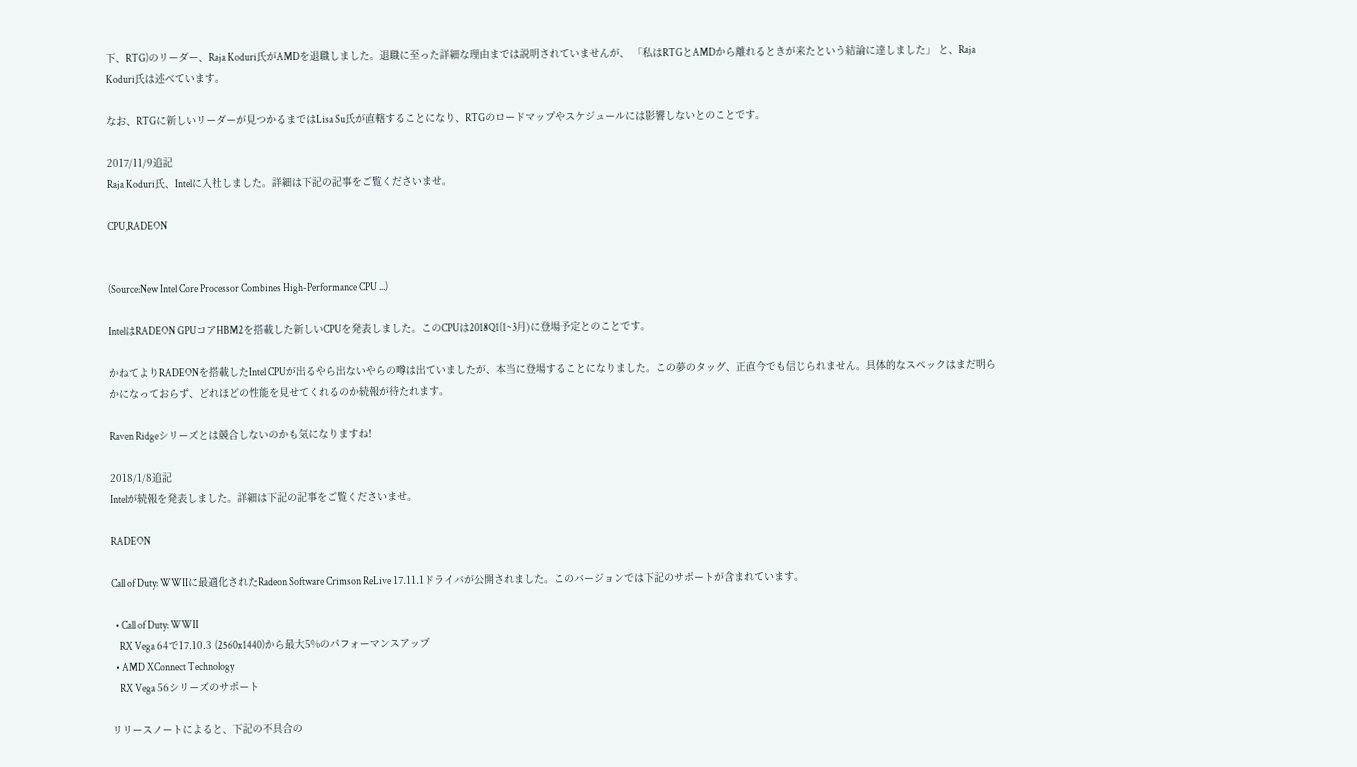下、RTG)のリーダー、Raja Koduri氏がAMDを退職しました。退職に至った詳細な理由までは説明されていませんが、 「私はRTGとAMDから離れるときが来たという結論に達しました」 と、Raja Koduri氏は述べています。

なお、RTGに新しいリーダーが見つかるまではLisa Su氏が直轄することになり、RTGのロードマップやスケジュールには影響しないとのことです。

2017/11/9追記
Raja Koduri氏、Intelに入社しました。詳細は下記の記事をご覧くださいませ。

CPU,RADEON


(Source:New Intel Core Processor Combines High-Performance CPU ...)

IntelはRADEON GPUコアHBM2を搭載した新しいCPUを発表しました。このCPUは2018Q1(1~3月)に登場予定とのことです。

かねてよりRADEONを搭載したIntel CPUが出るやら出ないやらの噂は出ていましたが、本当に登場することになりました。この夢のタッグ、正直今でも信じられません。具体的なスペックはまだ明らかになっておらず、どれほどの性能を見せてくれるのか続報が待たれます。

Raven Ridgeシリーズとは競合しないのかも気になりますね!

2018/1/8追記
Intelが続報を発表しました。詳細は下記の記事をご覧くださいませ。

RADEON

Call of Duty: WWIIに最適化されたRadeon Software Crimson ReLive 17.11.1ドライバが公開されました。このバージョンでは下記のサポートが含まれています。

  • Call of Duty: WWII
    RX Vega 64で17.10.3 (2560x1440)から最大5%のパフォーマンスアップ
  • AMD XConnect Technology
    RX Vega 56シリーズのサポート

リリースノートによると、下記の不具合の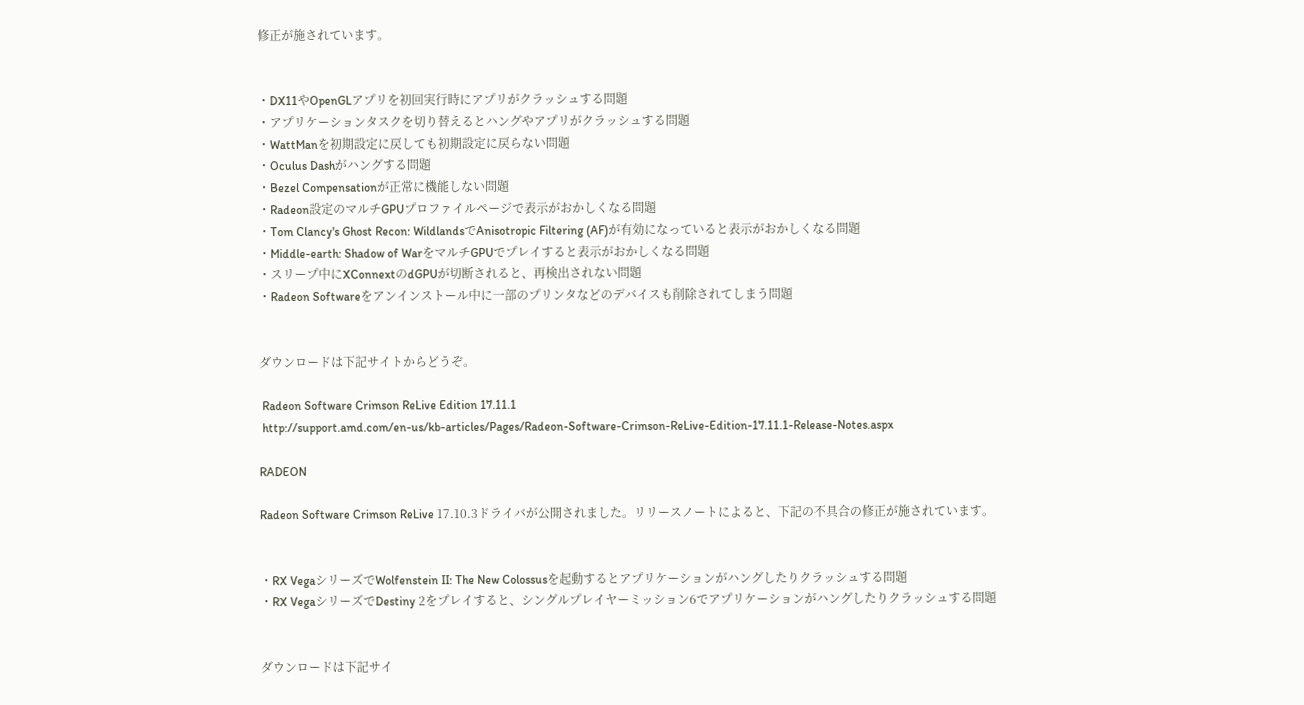修正が施されています。


・DX11やOpenGLアプリを初回実行時にアプリがクラッシュする問題
・アプリケーションタスクを切り替えるとハングやアプリがクラッシュする問題
・WattManを初期設定に戻しても初期設定に戻らない問題
・Oculus Dashがハングする問題
・Bezel Compensationが正常に機能しない問題
・Radeon設定のマルチGPUプロファイルページで表示がおかしくなる問題
・Tom Clancy's Ghost Recon: WildlandsでAnisotropic Filtering (AF)が有効になっていると表示がおかしくなる問題
・Middle-earth: Shadow of WarをマルチGPUでプレイすると表示がおかしくなる問題
・スリープ中にXConnextのdGPUが切断されると、再検出されない問題
・Radeon Softwareをアンインストール中に一部のプリンタなどのデバイスも削除されてしまう問題


ダウンロードは下記サイトからどうぞ。

 Radeon Software Crimson ReLive Edition 17.11.1
 http://support.amd.com/en-us/kb-articles/Pages/Radeon-Software-Crimson-ReLive-Edition-17.11.1-Release-Notes.aspx

RADEON

Radeon Software Crimson ReLive 17.10.3ドライバが公開されました。リリースノートによると、下記の不具合の修正が施されています。


・RX VegaシリーズでWolfenstein II: The New Colossusを起動するとアプリケーションがハングしたりクラッシュする問題
・RX VegaシリーズでDestiny 2をプレイすると、シングルプレイヤーミッション6でアプリケーションがハングしたりクラッシュする問題


ダウンロードは下記サイ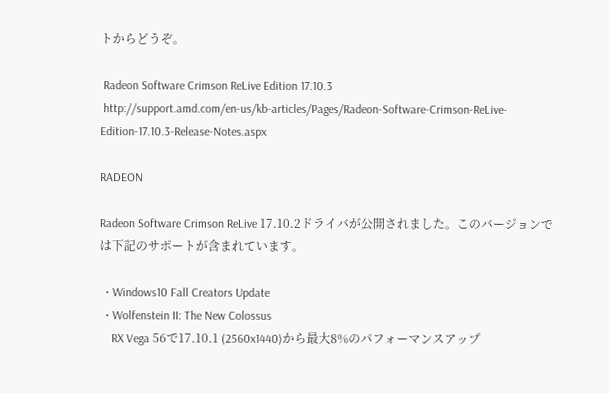トからどうぞ。

 Radeon Software Crimson ReLive Edition 17.10.3
 http://support.amd.com/en-us/kb-articles/Pages/Radeon-Software-Crimson-ReLive-Edition-17.10.3-Release-Notes.aspx

RADEON

Radeon Software Crimson ReLive 17.10.2ドライバが公開されました。このバージョンでは下記のサポートが含まれています。

  • Windows10 Fall Creators Update
  • Wolfenstein II: The New Colossus
    RX Vega 56で17.10.1 (2560x1440)から最大8%のパフォーマンスアップ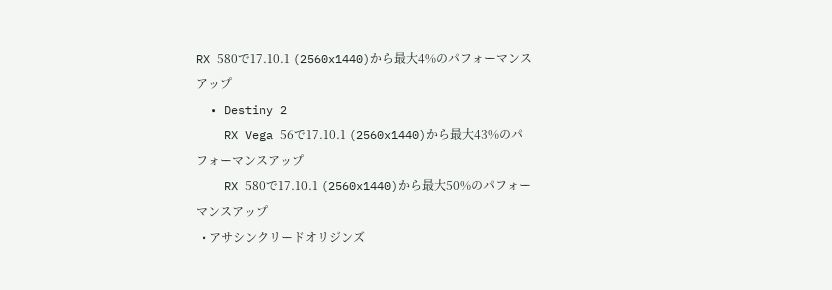RX 580で17.10.1 (2560x1440)から最大4%のパフォーマンスアップ
  • Destiny 2
    RX Vega 56で17.10.1 (2560x1440)から最大43%のパフォーマンスアップ
    RX 580で17.10.1 (2560x1440)から最大50%のパフォーマンスアップ
  • アサシンクリードオリジンズ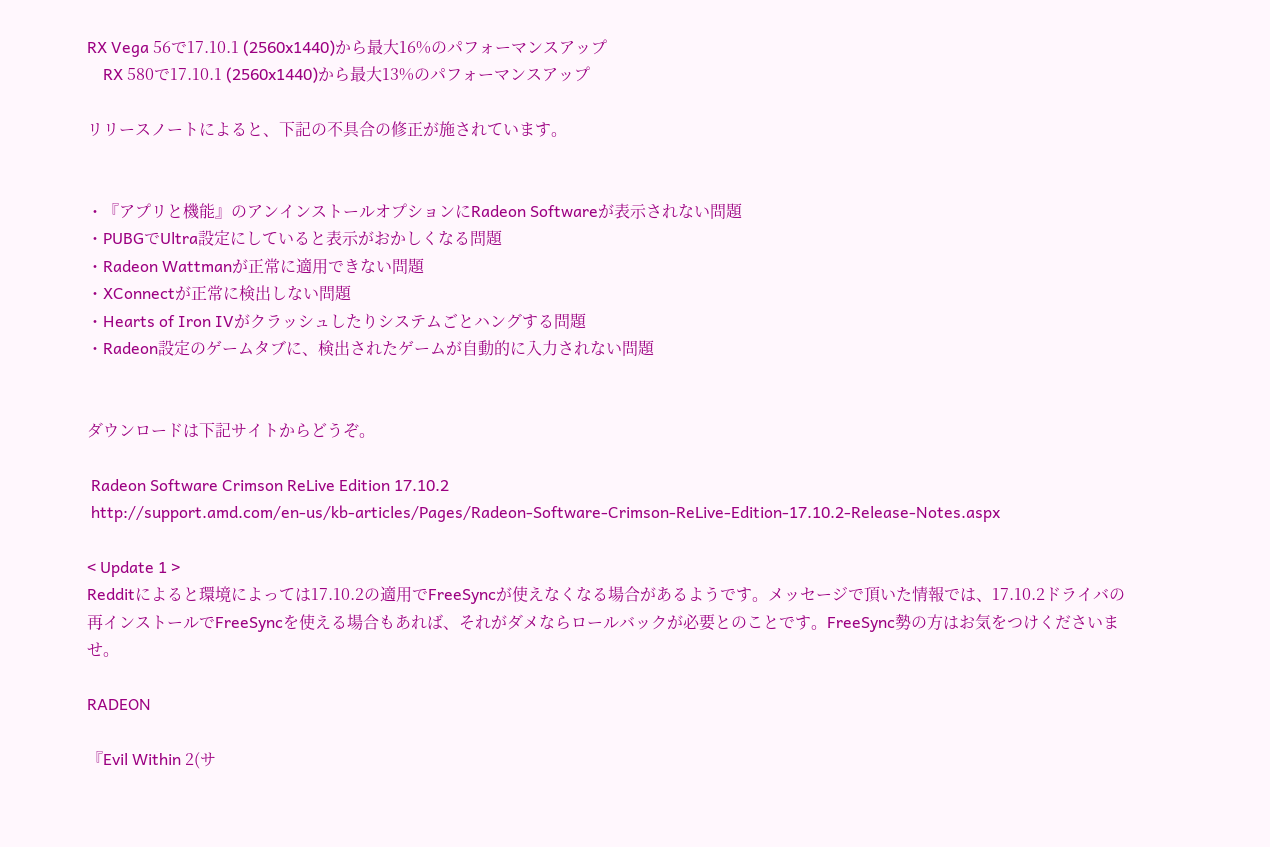RX Vega 56で17.10.1 (2560x1440)から最大16%のパフォーマンスアップ
    RX 580で17.10.1 (2560x1440)から最大13%のパフォーマンスアップ

リリースノートによると、下記の不具合の修正が施されています。


・『アプリと機能』のアンインストールオプションにRadeon Softwareが表示されない問題
・PUBGでUltra設定にしていると表示がおかしくなる問題
・Radeon Wattmanが正常に適用できない問題
・XConnectが正常に検出しない問題
・Hearts of Iron IVがクラッシュしたりシステムごとハングする問題
・Radeon設定のゲームタブに、検出されたゲームが自動的に入力されない問題


ダウンロードは下記サイトからどうぞ。

 Radeon Software Crimson ReLive Edition 17.10.2
 http://support.amd.com/en-us/kb-articles/Pages/Radeon-Software-Crimson-ReLive-Edition-17.10.2-Release-Notes.aspx

< Update 1 >
Redditによると環境によっては17.10.2の適用でFreeSyncが使えなくなる場合があるようです。メッセージで頂いた情報では、17.10.2ドライバの再インストールでFreeSyncを使える場合もあれば、それがダメならロールバックが必要とのことです。FreeSync勢の方はお気をつけくださいませ。

RADEON

『Evil Within 2(サ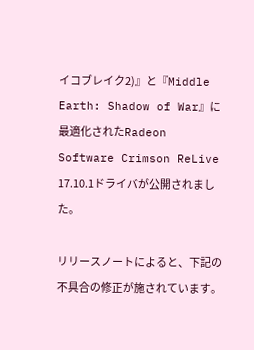イコブレイク2)』と『Middle Earth: Shadow of War』に最適化されたRadeon Software Crimson ReLive 17.10.1ドライバが公開されました。

リリースノートによると、下記の不具合の修正が施されています。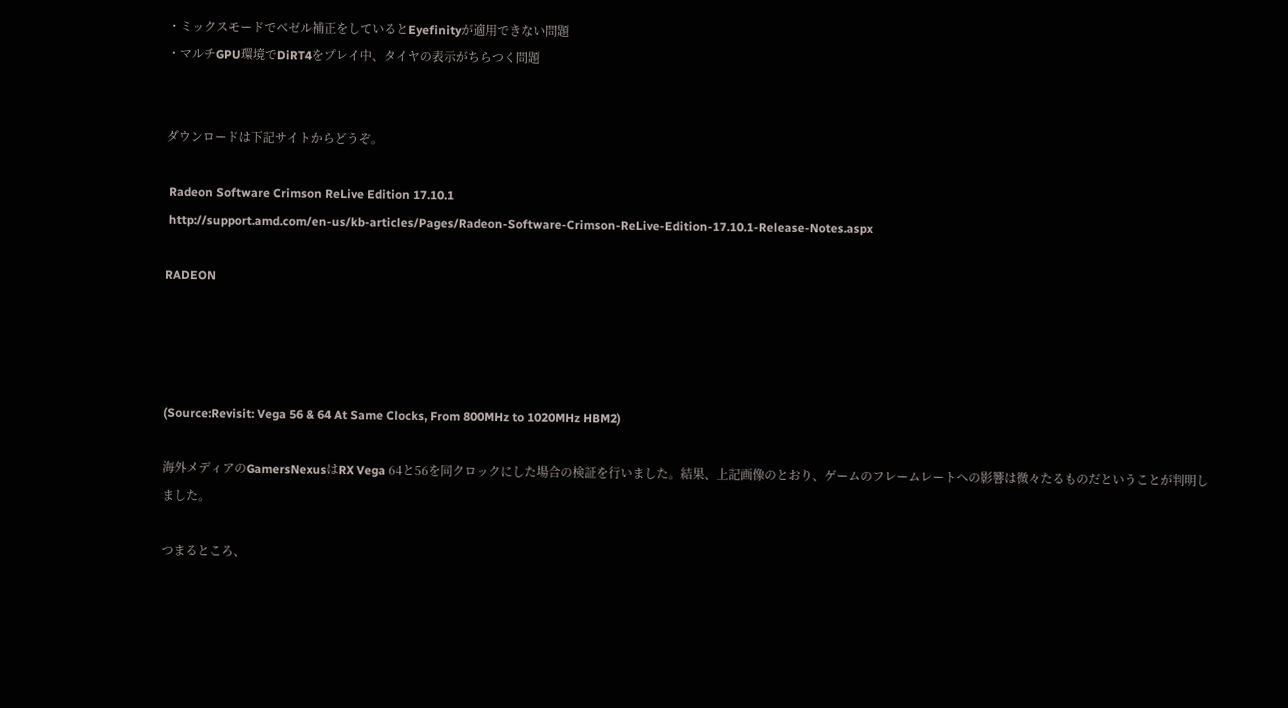・ミックスモードでベゼル補正をしているとEyefinityが適用できない問題
・マルチGPU環境でDiRT4をプレイ中、タイヤの表示がちらつく問題


ダウンロードは下記サイトからどうぞ。

 Radeon Software Crimson ReLive Edition 17.10.1
 http://support.amd.com/en-us/kb-articles/Pages/Radeon-Software-Crimson-ReLive-Edition-17.10.1-Release-Notes.aspx

RADEON




(Source:Revisit: Vega 56 & 64 At Same Clocks, From 800MHz to 1020MHz HBM2)

海外メディアのGamersNexusはRX Vega 64と56を同クロックにした場合の検証を行いました。結果、上記画像のとおり、ゲームのフレームレートへの影響は微々たるものだということが判明しました。

つまるところ、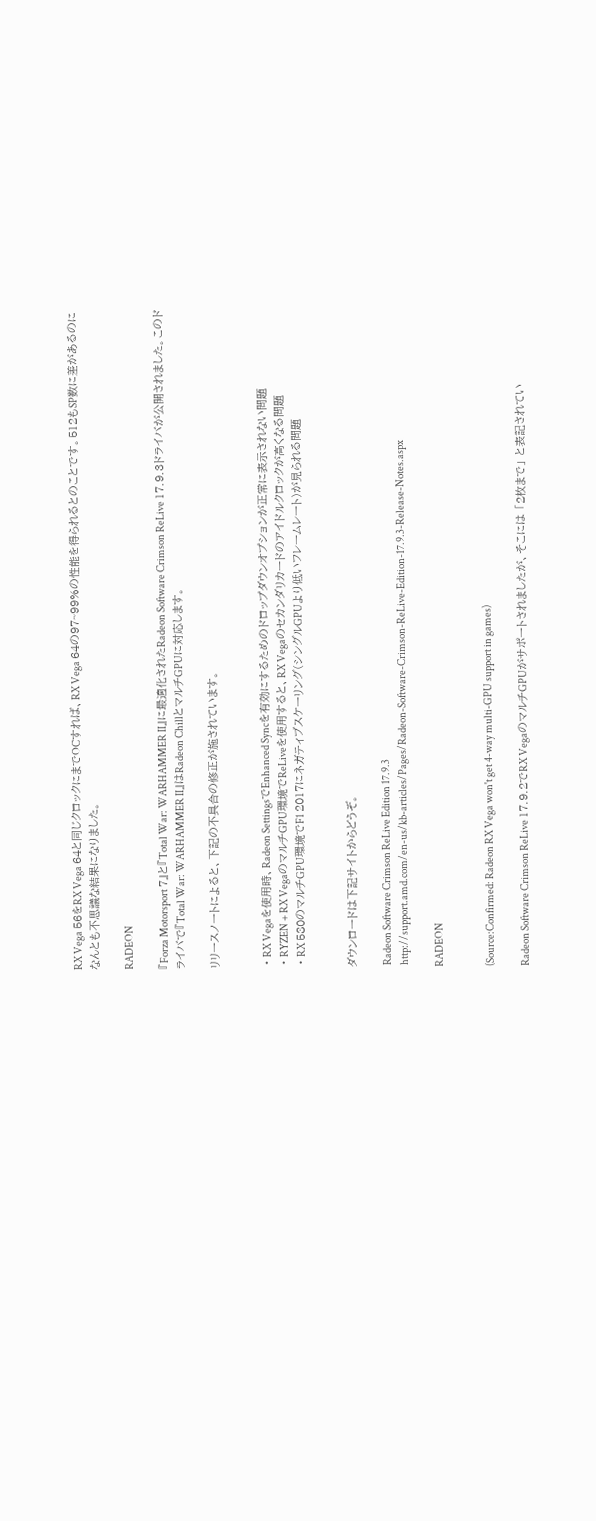RX Vega 56をRX Vega 64と同じクロックにまでOCすれば、RX Vega 64の97~99%の性能を得られるとのことです。512もSP数に差があるのになんとも不思議な結果になりました。

RADEON

『Forza Motorsport 7』と『Total War: WARHAMMER II』に最適化されたRadeon Software Crimson ReLive 17.9.3ドライバが公開されました。このドライバで『Total War: WARHAMMER II』はRadeon ChillとマルチGPUに対応します。

リリースノートによると、下記の不具合の修正が施されています。


・RX Vegaを使用時、Radeon SettingsでEnhanced Syncを有効にするためのドロップダウンオプションが正常に表示されない問題
・RYZEN + RX VegaのマルチGPU環境でReLiveを使用すると、RX Vegaのセカンダリカードのアイドルクロックが高くなる問題
・RX 580のマルチGPU環境でF1 2017にネガティブスケーリング(シングルGPUより低いフレームレート)が見られる問題


ダウンロードは下記サイトからどうぞ。

 Radeon Software Crimson ReLive Edition 17.9.3
 http://support.amd.com/en-us/kb-articles/Pages/Radeon-Software-Crimson-ReLive-Edition-17.9.3-Release-Notes.aspx

RADEON


(Source:Confirmed: Radeon RX Vega won't get 4-way multi-GPU support in games)

Radeon Software Crimson ReLive 17.9.2でRX VegaのマルチGPUがサポートされましたが、そこには 「2枚まで」 と表記されてい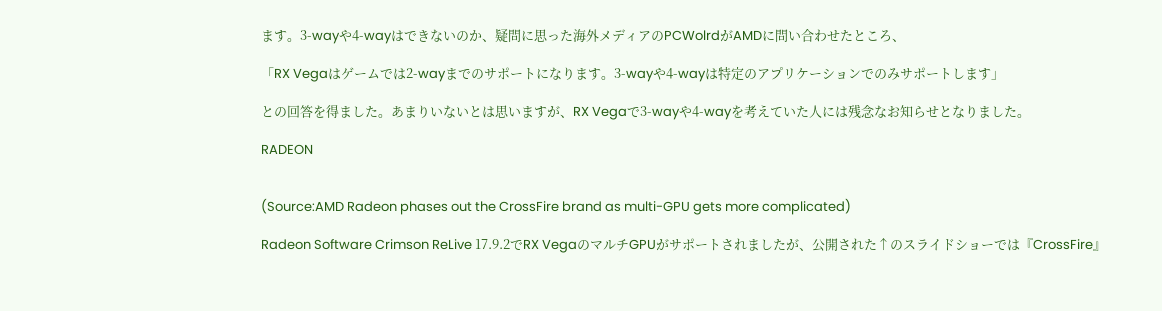ます。3-wayや4-wayはできないのか、疑問に思った海外メディアのPCWolrdがAMDに問い合わせたところ、

「RX Vegaはゲームでは2-wayまでのサポートになります。3-wayや4-wayは特定のアプリケーションでのみサポートします」

との回答を得ました。あまりいないとは思いますが、RX Vegaで3-wayや4-wayを考えていた人には残念なお知らせとなりました。

RADEON


(Source:AMD Radeon phases out the CrossFire brand as multi-GPU gets more complicated)

Radeon Software Crimson ReLive 17.9.2でRX VegaのマルチGPUがサポートされましたが、公開された↑のスライドショーでは『CrossFire』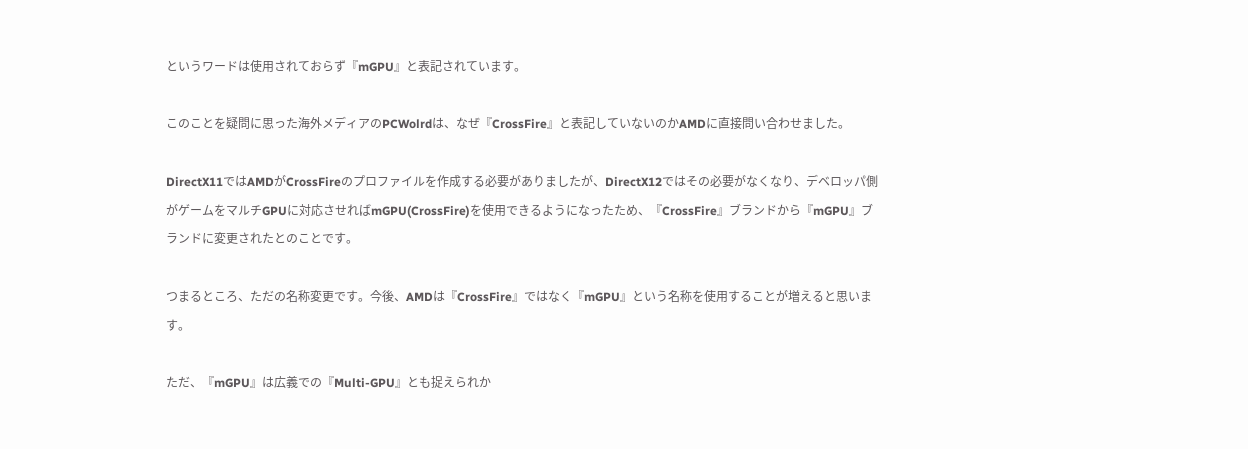というワードは使用されておらず『mGPU』と表記されています。

このことを疑問に思った海外メディアのPCWolrdは、なぜ『CrossFire』と表記していないのかAMDに直接問い合わせました。

DirectX11ではAMDがCrossFireのプロファイルを作成する必要がありましたが、DirectX12ではその必要がなくなり、デベロッパ側がゲームをマルチGPUに対応させればmGPU(CrossFire)を使用できるようになったため、『CrossFire』ブランドから『mGPU』ブランドに変更されたとのことです。

つまるところ、ただの名称変更です。今後、AMDは『CrossFire』ではなく『mGPU』という名称を使用することが増えると思います。

ただ、『mGPU』は広義での『Multi-GPU』とも捉えられか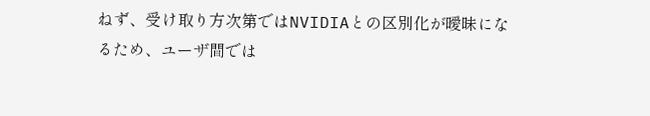ねず、受け取り方次第ではNVIDIAとの区別化が曖昧になるため、ユーザ間では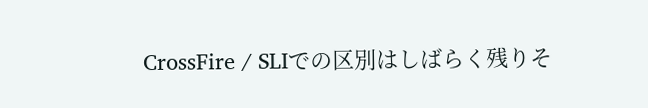CrossFire / SLIでの区別はしばらく残りそ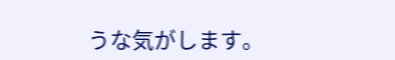うな気がします。